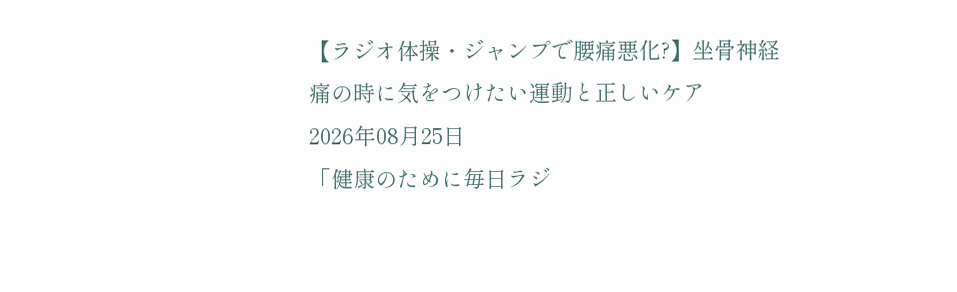【ラジオ体操・ジャンプで腰痛悪化?】坐骨神経痛の時に気をつけたい運動と正しいケア
2026年08月25日
「健康のために毎日ラジ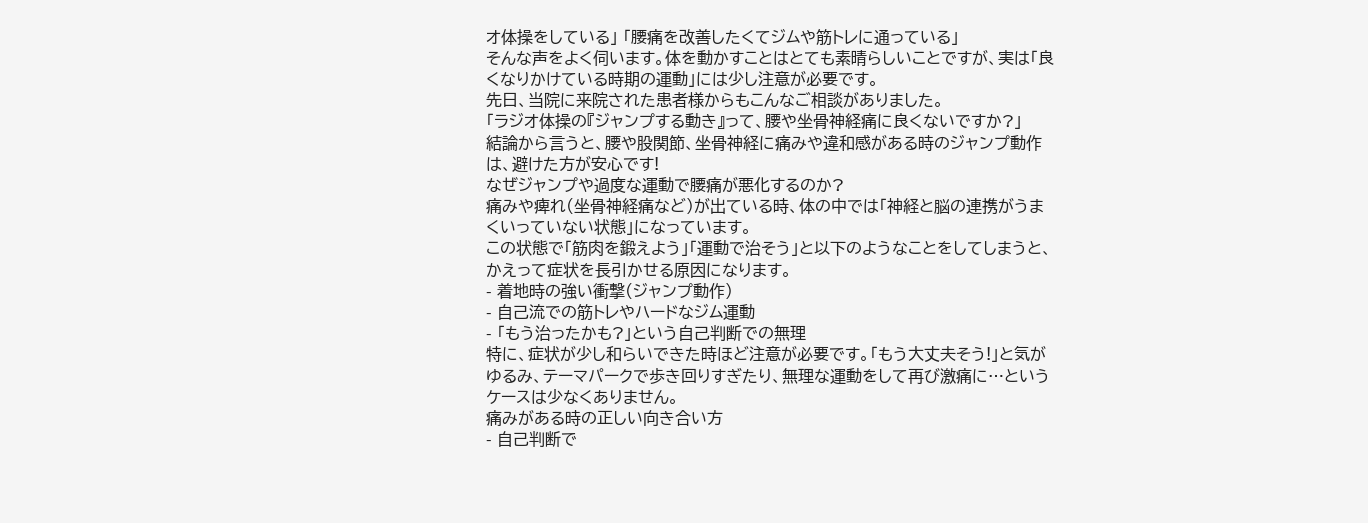オ体操をしている」 「腰痛を改善したくてジムや筋トレに通っている」
そんな声をよく伺います。体を動かすことはとても素晴らしいことですが、実は「良くなりかけている時期の運動」には少し注意が必要です。
先日、当院に来院された患者様からもこんなご相談がありました。
「ラジオ体操の『ジャンプする動き』って、腰や坐骨神経痛に良くないですか?」
結論から言うと、腰や股関節、坐骨神経に痛みや違和感がある時のジャンプ動作は、避けた方が安心です!
なぜジャンプや過度な運動で腰痛が悪化するのか?
痛みや痺れ(坐骨神経痛など)が出ている時、体の中では「神経と脳の連携がうまくいっていない状態」になっています。
この状態で「筋肉を鍛えよう」「運動で治そう」と以下のようなことをしてしまうと、かえって症状を長引かせる原因になります。
- 着地時の強い衝撃(ジャンプ動作)
- 自己流での筋トレやハードなジム運動
- 「もう治ったかも?」という自己判断での無理
特に、症状が少し和らいできた時ほど注意が必要です。「もう大丈夫そう!」と気がゆるみ、テーマパークで歩き回りすぎたり、無理な運動をして再び激痛に…というケースは少なくありません。
痛みがある時の正しい向き合い方
- 自己判断で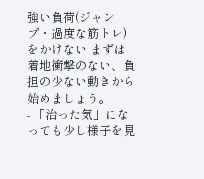強い負荷(ジャンプ・過度な筋トレ)をかけない まずは着地衝撃のない、負担の少ない動きから始めましょう。
- 「治った気」になっても少し様子を見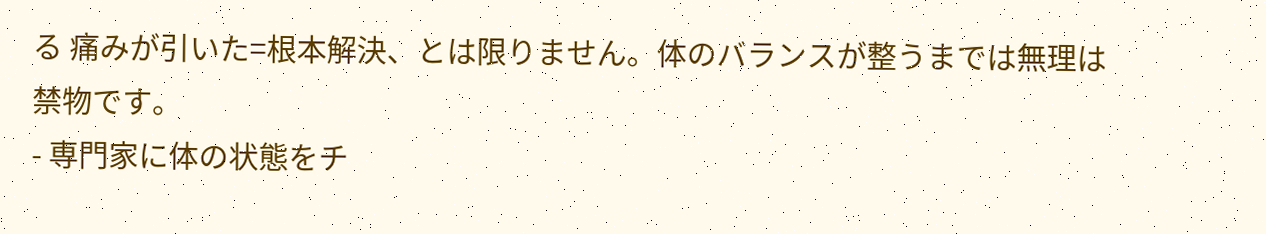る 痛みが引いた=根本解決、とは限りません。体のバランスが整うまでは無理は禁物です。
- 専門家に体の状態をチ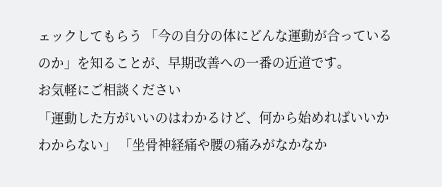ェックしてもらう 「今の自分の体にどんな運動が合っているのか」を知ることが、早期改善への一番の近道です。
お気軽にご相談ください
「運動した方がいいのはわかるけど、何から始めればいいかわからない」 「坐骨神経痛や腰の痛みがなかなか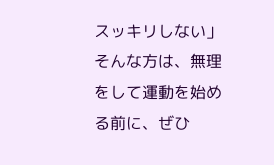スッキリしない」
そんな方は、無理をして運動を始める前に、ぜひ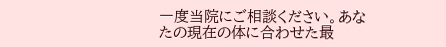一度当院にご相談ください。あなたの現在の体に合わせた最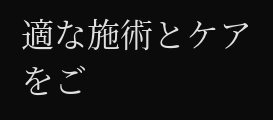適な施術とケアをご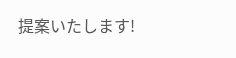提案いたします!